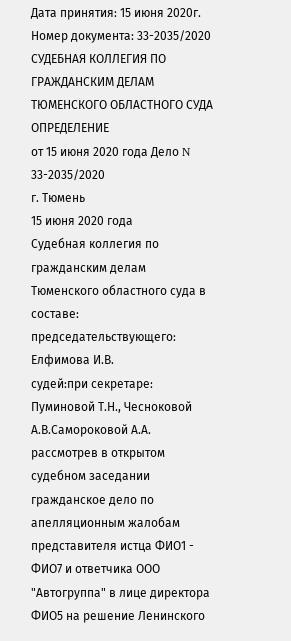Дата принятия: 15 июня 2020г.
Номер документа: 33-2035/2020
СУДЕБНАЯ КОЛЛЕГИЯ ПО ГРАЖДАНСКИМ ДЕЛАМ ТЮМЕНСКОГО ОБЛАСТНОГО СУДА
ОПРЕДЕЛЕНИЕ
от 15 июня 2020 года Дело N 33-2035/2020
г. Тюмень
15 июня 2020 года
Судебная коллегия по гражданским делам Тюменского областного суда в составе:
председательствующего:
Елфимова И.В.
судей:при секретаре:
Пуминовой Т.Н., Чесноковой А.В.Самороковой А.А.
рассмотрев в открытом судебном заседании гражданское дело по апелляционным жалобам представителя истца ФИО1 - ФИО7 и ответчика ООО "Автогруппа" в лице директора ФИО5 на решение Ленинского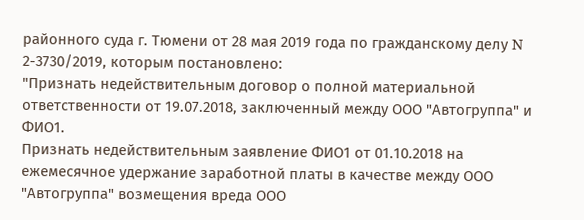районного суда г. Тюмени от 28 мая 2019 года по гражданскому делу N 2-3730/2019, которым постановлено:
"Признать недействительным договор о полной материальной ответственности от 19.07.2018, заключенный между ООО "Автогруппа" и ФИО1.
Признать недействительным заявление ФИО1 от 01.10.2018 на ежемесячное удержание заработной платы в качестве между ООО "Автогруппа" возмещения вреда ООО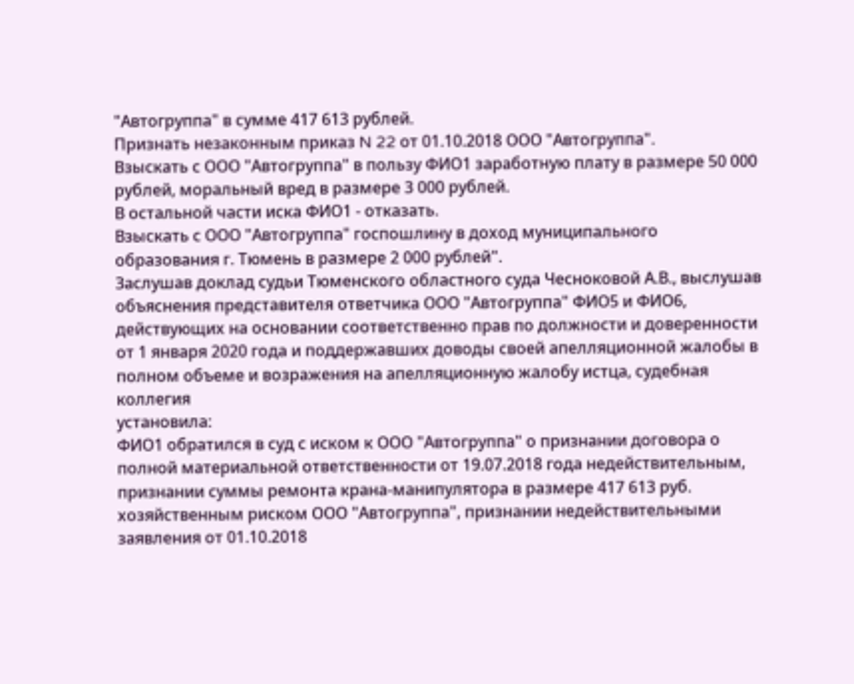"Автогруппа" в сумме 417 613 рублей.
Признать незаконным приказ N 22 от 01.10.2018 ООО "Автогруппа".
Взыскать с ООО "Автогруппа" в пользу ФИО1 заработную плату в размере 50 000 рублей, моральный вред в размере 3 000 рублей.
В остальной части иска ФИО1 - отказать.
Взыскать с ООО "Автогруппа" госпошлину в доход муниципального образования г. Тюмень в размере 2 000 рублей".
Заслушав доклад судьи Тюменского областного суда Чесноковой А.В., выслушав объяснения представителя ответчика ООО "Автогруппа" ФИО5 и ФИО6, действующих на основании соответственно прав по должности и доверенности от 1 января 2020 года и поддержавших доводы своей апелляционной жалобы в полном объеме и возражения на апелляционную жалобу истца, судебная коллегия
установила:
ФИО1 обратился в суд с иском к ООО "Автогруппа" о признании договора о полной материальной ответственности от 19.07.2018 года недействительным, признании суммы ремонта крана-манипулятора в размере 417 613 руб. хозяйственным риском ООО "Автогруппа", признании недействительными заявления от 01.10.2018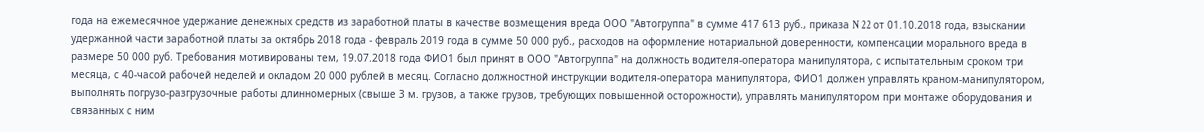года на ежемесячное удержание денежных средств из заработной платы в качестве возмещения вреда ООО "Автогруппа" в сумме 417 613 руб., приказа N 22 от 01.10.2018 года, взыскании удержанной части заработной платы за октябрь 2018 года - февраль 2019 года в сумме 50 000 руб., расходов на оформление нотариальной доверенности, компенсации морального вреда в размере 50 000 руб. Требования мотивированы тем, 19.07.2018 года ФИО1 был принят в ООО "Автогруппа" на должность водителя-оператора манипулятора, с испытательным сроком три месяца, с 40-часой рабочей неделей и окладом 20 000 рублей в месяц. Согласно должностной инструкции водителя-оператора манипулятора, ФИО1 должен управлять краном-манипулятором, выполнять погрузо-разгрузочные работы длинномерных (свыше 3 м. грузов, а также грузов, требующих повышенной осторожности), управлять манипулятором при монтаже оборудования и связанных с ним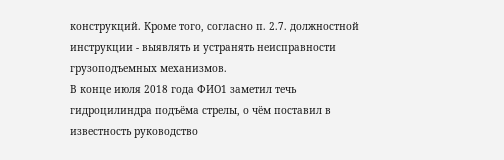конструкций. Кроме того, согласно п. 2.7. должностной инструкции - выявлять и устранять неисправности грузоподъемных механизмов.
В конце июля 2018 года ФИО1 заметил течь гидроцилиндра подъёма стрелы, о чём поставил в известность руководство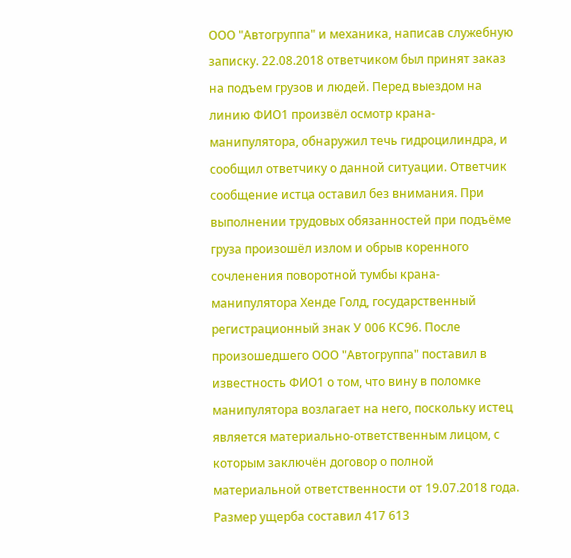ООО "Автогруппа" и механика, написав служебную записку. 22.08.2018 ответчиком был принят заказ на подъем грузов и людей. Перед выездом на линию ФИО1 произвёл осмотр крана-манипулятора, обнаружил течь гидроцилиндра, и сообщил ответчику о данной ситуации. Ответчик сообщение истца оставил без внимания. При выполнении трудовых обязанностей при подъёме груза произошёл излом и обрыв коренного сочленения поворотной тумбы крана-манипулятора Хенде Голд, государственный регистрационный знак У 006 КС96. После произошедшего ООО "Автогруппа" поставил в известность ФИО1 о том, что вину в поломке манипулятора возлагает на него, поскольку истец является материально-ответственным лицом, с которым заключён договор о полной материальной ответственности от 19.07.2018 года. Размер ущерба составил 417 613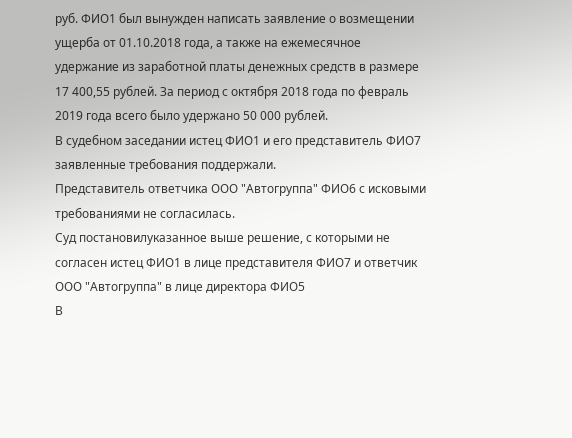руб. ФИО1 был вынужден написать заявление о возмещении ущерба от 01.10.2018 года, а также на ежемесячное удержание из заработной платы денежных средств в размере 17 400,55 рублей. За период с октября 2018 года по февраль 2019 года всего было удержано 50 000 рублей.
В судебном заседании истец ФИО1 и его представитель ФИО7 заявленные требования поддержали.
Представитель ответчика ООО "Автогруппа" ФИО6 с исковыми требованиями не согласилась.
Суд постановилуказанное выше решение, с которыми не согласен истец ФИО1 в лице представителя ФИО7 и ответчик ООО "Автогруппа" в лице директора ФИО5
В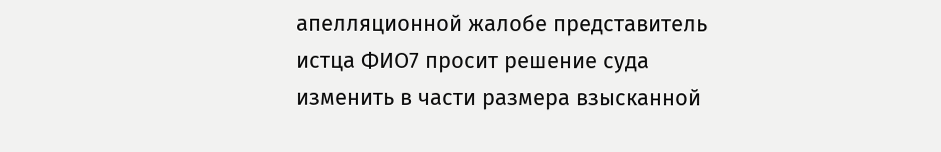апелляционной жалобе представитель истца ФИО7 просит решение суда изменить в части размера взысканной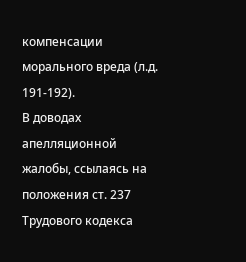компенсации морального вреда (л.д. 191-192).
В доводах апелляционной жалобы, ссылаясь на положения ст. 237 Трудового кодекса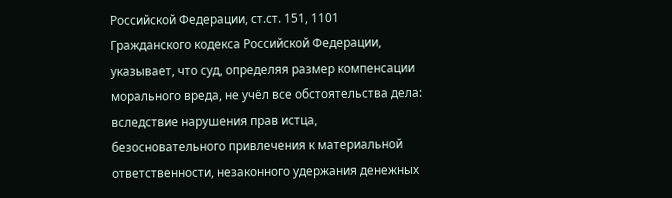Российской Федерации, ст.ст. 151, 1101 Гражданского кодекса Российской Федерации, указывает, что суд, определяя размер компенсации морального вреда, не учёл все обстоятельства дела: вследствие нарушения прав истца, безосновательного привлечения к материальной ответственности, незаконного удержания денежных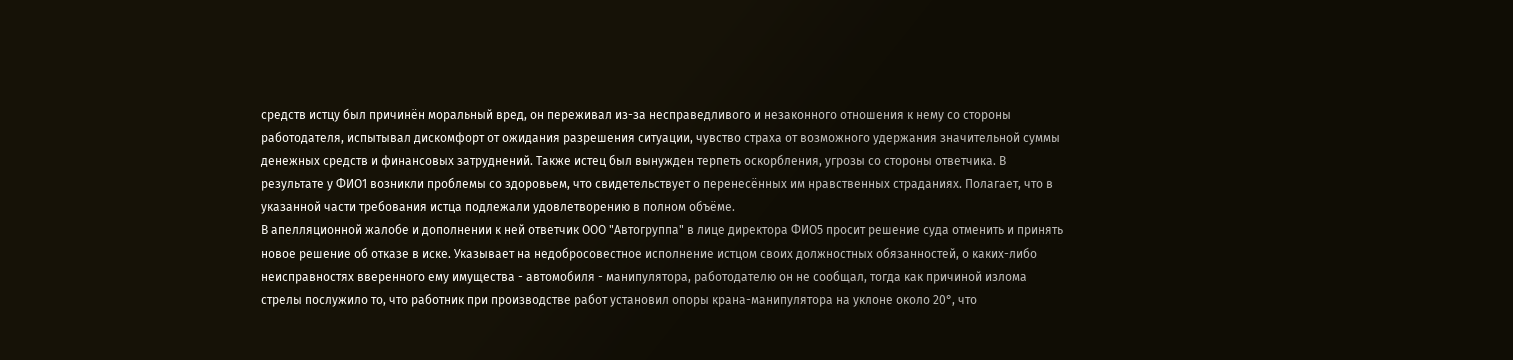средств истцу был причинён моральный вред, он переживал из-за несправедливого и незаконного отношения к нему со стороны работодателя, испытывал дискомфорт от ожидания разрешения ситуации, чувство страха от возможного удержания значительной суммы денежных средств и финансовых затруднений. Также истец был вынужден терпеть оскорбления, угрозы со стороны ответчика. В результате у ФИО1 возникли проблемы со здоровьем, что свидетельствует о перенесённых им нравственных страданиях. Полагает, что в указанной части требования истца подлежали удовлетворению в полном объёме.
В апелляционной жалобе и дополнении к ней ответчик ООО "Автогруппа" в лице директора ФИО5 просит решение суда отменить и принять новое решение об отказе в иске. Указывает на недобросовестное исполнение истцом своих должностных обязанностей, о каких-либо неисправностях вверенного ему имущества - автомобиля - манипулятора, работодателю он не сообщал, тогда как причиной излома стрелы послужило то, что работник при производстве работ установил опоры крана-манипулятора на уклоне около 20°, что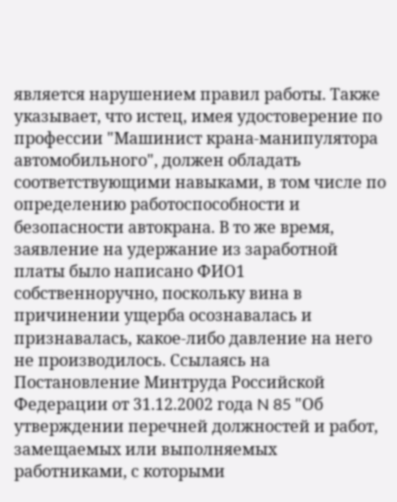является нарушением правил работы. Также указывает, что истец, имея удостоверение по профессии "Машинист крана-манипулятора автомобильного", должен обладать соответствующими навыками, в том числе по определению работоспособности и безопасности автокрана. В то же время, заявление на удержание из заработной платы было написано ФИО1 собственноручно, поскольку вина в причинении ущерба осознавалась и признавалась, какое-либо давление на него не производилось. Ссылаясь на Постановление Минтруда Российской Федерации от 31.12.2002 года N 85 "Об утверждении перечней должностей и работ, замещаемых или выполняемых работниками, с которыми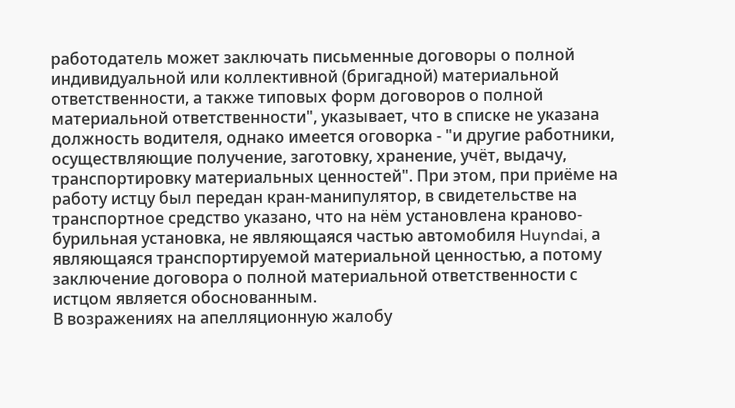работодатель может заключать письменные договоры о полной индивидуальной или коллективной (бригадной) материальной ответственности, а также типовых форм договоров о полной материальной ответственности", указывает, что в списке не указана должность водителя, однако имеется оговорка - "и другие работники, осуществляющие получение, заготовку, хранение, учёт, выдачу, транспортировку материальных ценностей". При этом, при приёме на работу истцу был передан кран-манипулятор, в свидетельстве на транспортное средство указано, что на нём установлена краново-бурильная установка, не являющаяся частью автомобиля Huyndai, а являющаяся транспортируемой материальной ценностью, а потому заключение договора о полной материальной ответственности с истцом является обоснованным.
В возражениях на апелляционную жалобу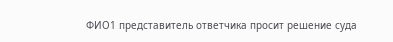ФИО1 представитель ответчика просит решение суда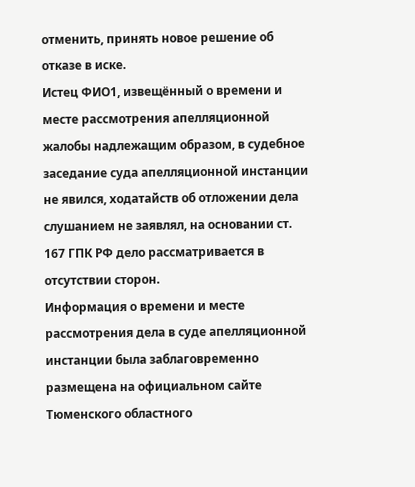отменить, принять новое решение об отказе в иске.
Истец ФИО1, извещённый о времени и месте рассмотрения апелляционной жалобы надлежащим образом, в судебное заседание суда апелляционной инстанции не явился, ходатайств об отложении дела слушанием не заявлял, на основании ст. 167 ГПК РФ дело рассматривается в отсутствии сторон.
Информация о времени и месте рассмотрения дела в суде апелляционной инстанции была заблаговременно размещена на официальном сайте Тюменского областного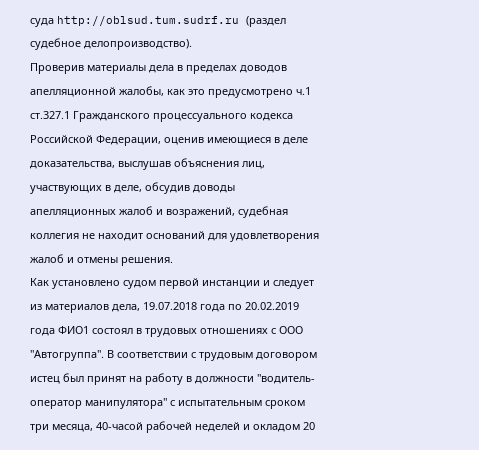суда http://oblsud.tum.sudrf.ru (раздел судебное делопроизводство).
Проверив материалы дела в пределах доводов апелляционной жалобы, как это предусмотрено ч.1 ст.327.1 Гражданского процессуального кодекса Российской Федерации, оценив имеющиеся в деле доказательства, выслушав объяснения лиц, участвующих в деле, обсудив доводы апелляционных жалоб и возражений, судебная коллегия не находит оснований для удовлетворения жалоб и отмены решения.
Как установлено судом первой инстанции и следует из материалов дела, 19.07.2018 года по 20.02.2019 года ФИО1 состоял в трудовых отношениях с ООО "Автогруппа". В соответствии с трудовым договором истец был принят на работу в должности "водитель-оператор манипулятора" с испытательным сроком три месяца, 40-часой рабочей неделей и окладом 20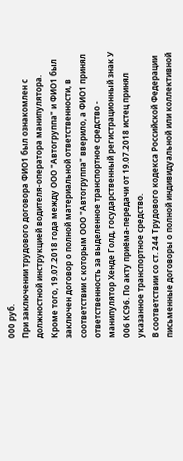000 руб.
При заключении трудового договора ФИО1 был ознакомлен с должностной инструкцией водителя-оператора манипулятора.
Кроме того, 19.07.2018 года между ООО "Автогруппа" и ФИО1 был заключен договор о полной материальной ответственности, в соответствии с которым ООО "Автогруппа" вверило, а ФИО1 принял ответственность за выделенное транспортное средство - манипулятор Хенде Голд, государственный регистрационный знак У 006 КС96. По акту приёма-передачи от 19.07.2018 истец принял указанное транспортное средство.
В соответствии со ст. 244 Трудового кодекса Российской Федерации письменные договоры о полной индивидуальной или коллективной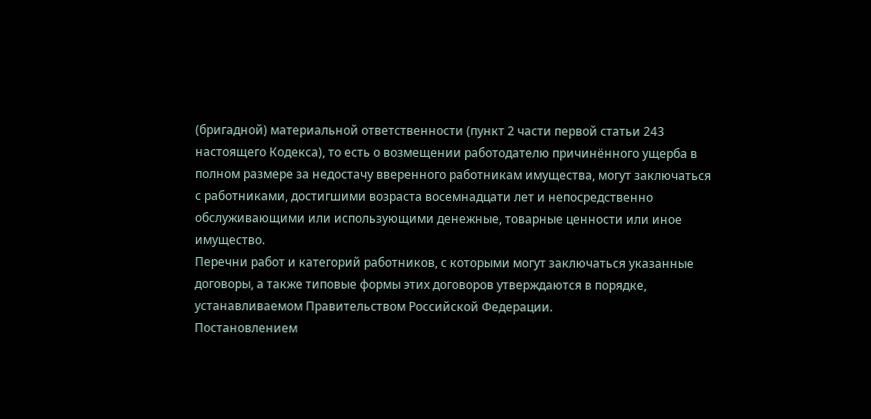(бригадной) материальной ответственности (пункт 2 части первой статьи 243 настоящего Кодекса), то есть о возмещении работодателю причинённого ущерба в полном размере за недостачу вверенного работникам имущества, могут заключаться с работниками, достигшими возраста восемнадцати лет и непосредственно обслуживающими или использующими денежные, товарные ценности или иное имущество.
Перечни работ и категорий работников, с которыми могут заключаться указанные договоры, а также типовые формы этих договоров утверждаются в порядке, устанавливаемом Правительством Российской Федерации.
Постановлением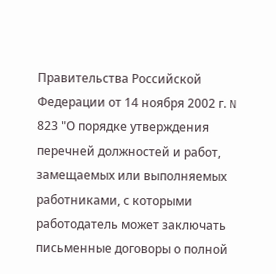Правительства Российской Федерации от 14 ноября 2002 г. N 823 "О порядке утверждения перечней должностей и работ, замещаемых или выполняемых работниками, с которыми работодатель может заключать письменные договоры о полной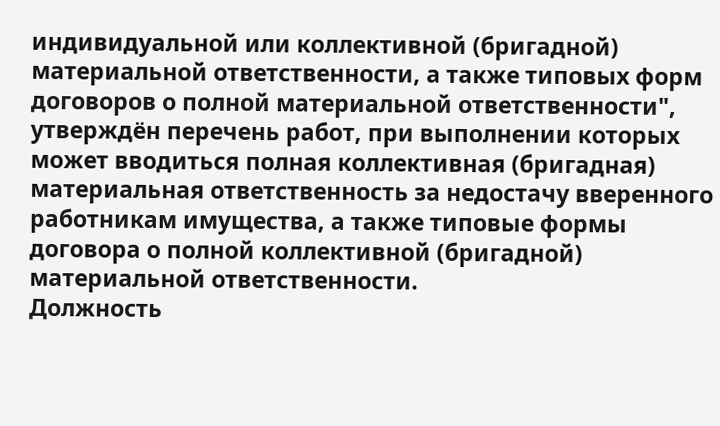индивидуальной или коллективной (бригадной) материальной ответственности, а также типовых форм договоров о полной материальной ответственности", утверждён перечень работ, при выполнении которых может вводиться полная коллективная (бригадная) материальная ответственность за недостачу вверенного работникам имущества, а также типовые формы договора о полной коллективной (бригадной) материальной ответственности.
Должность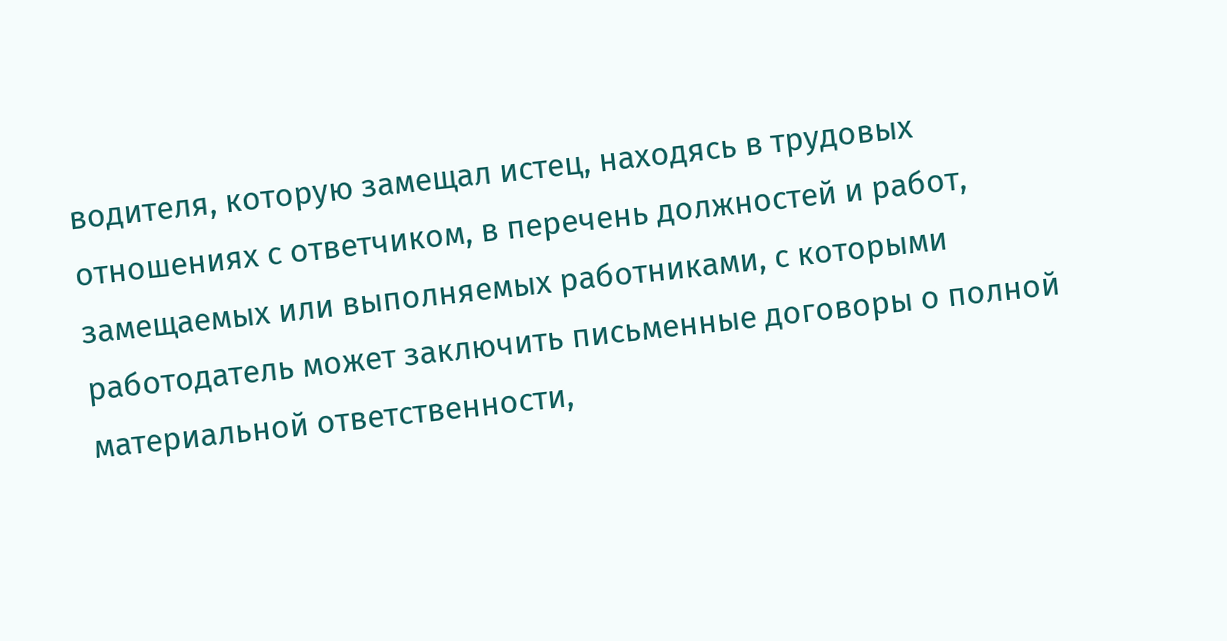водителя, которую замещал истец, находясь в трудовых отношениях с ответчиком, в перечень должностей и работ, замещаемых или выполняемых работниками, с которыми работодатель может заключить письменные договоры о полной материальной ответственности,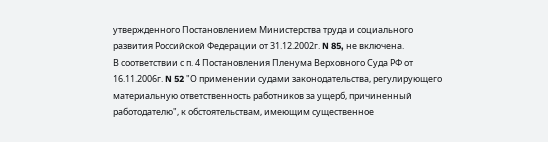утвержденного Постановлением Министерства труда и социального развития Российской Федерации от 31.12.2002г. N 85, не включена.
В соответствии с п. 4 Постановления Пленума Верховного Суда РФ от 16.11.2006г. N 52 "О применении судами законодательства, регулирующего материальную ответственность работников за ущерб, причиненный работодателю", к обстоятельствам, имеющим существенное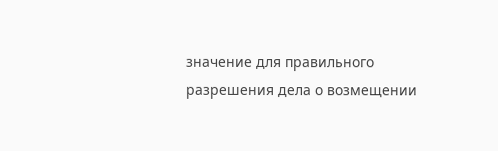значение для правильного разрешения дела о возмещении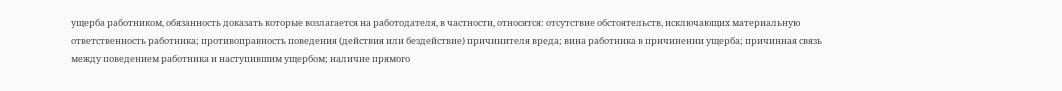ущерба работником, обязанность доказать которые возлагается на работодателя, в частности, относятся: отсутствие обстоятельств, исключающих материальную ответственность работника; противоправность поведения (действия или бездействие) причинителя вреда; вина работника в причинении ущерба; причинная связь между поведением работника и наступившим ущербом; наличие прямого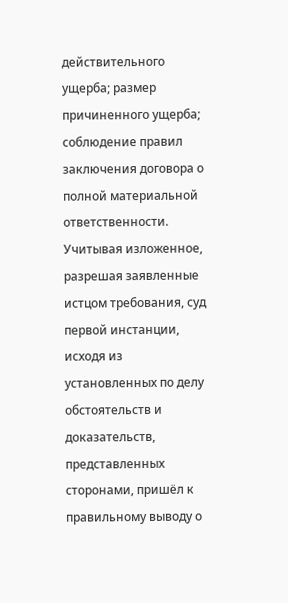действительного ущерба; размер причиненного ущерба; соблюдение правил заключения договора о полной материальной ответственности.
Учитывая изложенное, разрешая заявленные истцом требования, суд первой инстанции, исходя из установленных по делу обстоятельств и доказательств, представленных сторонами, пришёл к правильному выводу о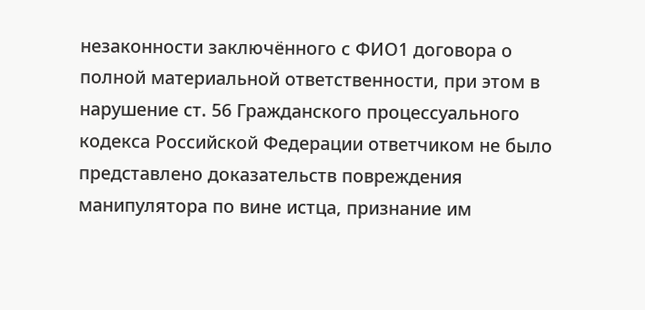незаконности заключённого с ФИО1 договора о полной материальной ответственности, при этом в нарушение ст. 56 Гражданского процессуального кодекса Российской Федерации ответчиком не было представлено доказательств повреждения манипулятора по вине истца, признание им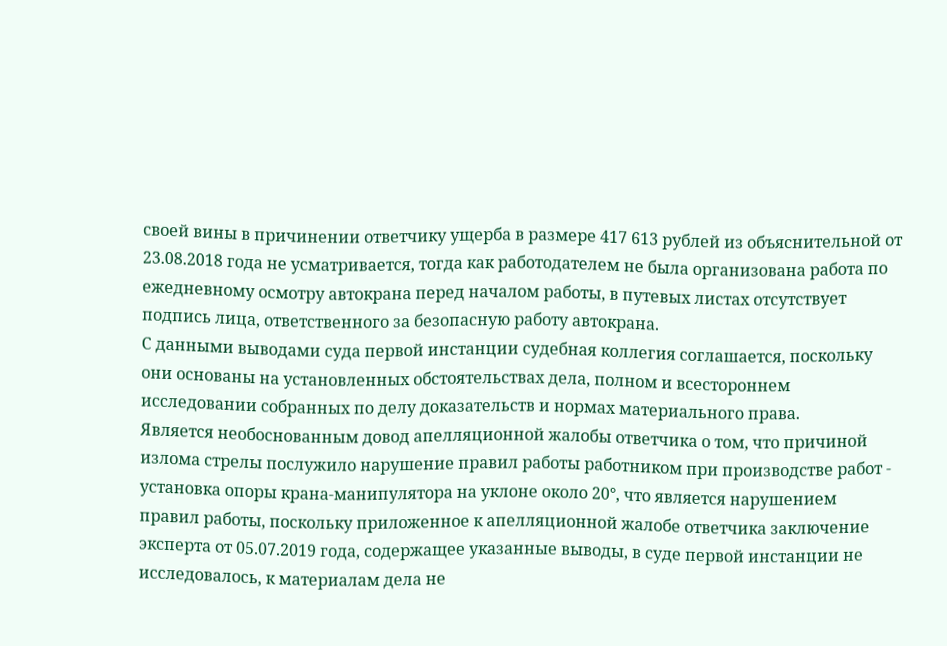своей вины в причинении ответчику ущерба в размере 417 613 рублей из объяснительной от 23.08.2018 года не усматривается, тогда как работодателем не была организована работа по ежедневному осмотру автокрана перед началом работы, в путевых листах отсутствует подпись лица, ответственного за безопасную работу автокрана.
С данными выводами суда первой инстанции судебная коллегия соглашается, поскольку они основаны на установленных обстоятельствах дела, полном и всестороннем исследовании собранных по делу доказательств и нормах материального права.
Является необоснованным довод апелляционной жалобы ответчика о том, что причиной излома стрелы послужило нарушение правил работы работником при производстве работ - установка опоры крана-манипулятора на уклоне около 20°, что является нарушением правил работы, поскольку приложенное к апелляционной жалобе ответчика заключение эксперта от 05.07.2019 года, содержащее указанные выводы, в суде первой инстанции не исследовалось, к материалам дела не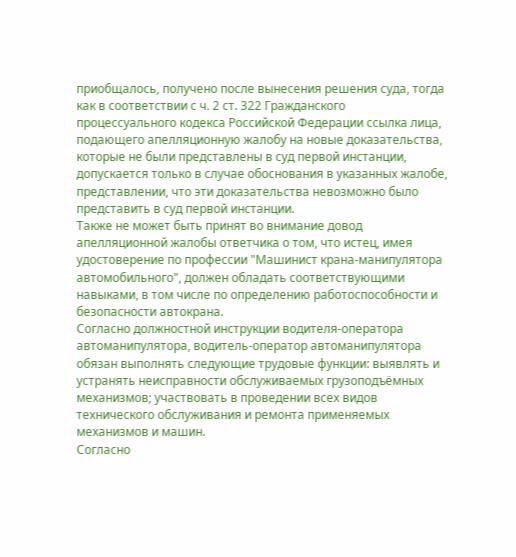приобщалось, получено после вынесения решения суда, тогда как в соответствии с ч. 2 ст. 322 Гражданского процессуального кодекса Российской Федерации ссылка лица, подающего апелляционную жалобу на новые доказательства, которые не были представлены в суд первой инстанции, допускается только в случае обоснования в указанных жалобе, представлении, что эти доказательства невозможно было представить в суд первой инстанции.
Также не может быть принят во внимание довод апелляционной жалобы ответчика о том, что истец, имея удостоверение по профессии "Машинист крана-манипулятора автомобильного", должен обладать соответствующими навыками, в том числе по определению работоспособности и безопасности автокрана.
Согласно должностной инструкции водителя-оператора автоманипулятора, водитель-оператор автоманипулятора обязан выполнять следующие трудовые функции: выявлять и устранять неисправности обслуживаемых грузоподъёмных механизмов; участвовать в проведении всех видов технического обслуживания и ремонта применяемых механизмов и машин.
Согласно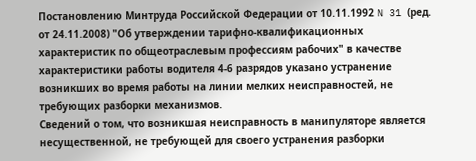Постановлению Минтруда Российской Федерации от 10.11.1992 N 31 (ред. от 24.11.2008) "Об утверждении тарифно-квалификационных характеристик по общеотраслевым профессиям рабочих" в качестве характеристики работы водителя 4-6 разрядов указано устранение возникших во время работы на линии мелких неисправностей, не требующих разборки механизмов.
Сведений о том, что возникшая неисправность в манипуляторе является несущественной, не требующей для своего устранения разборки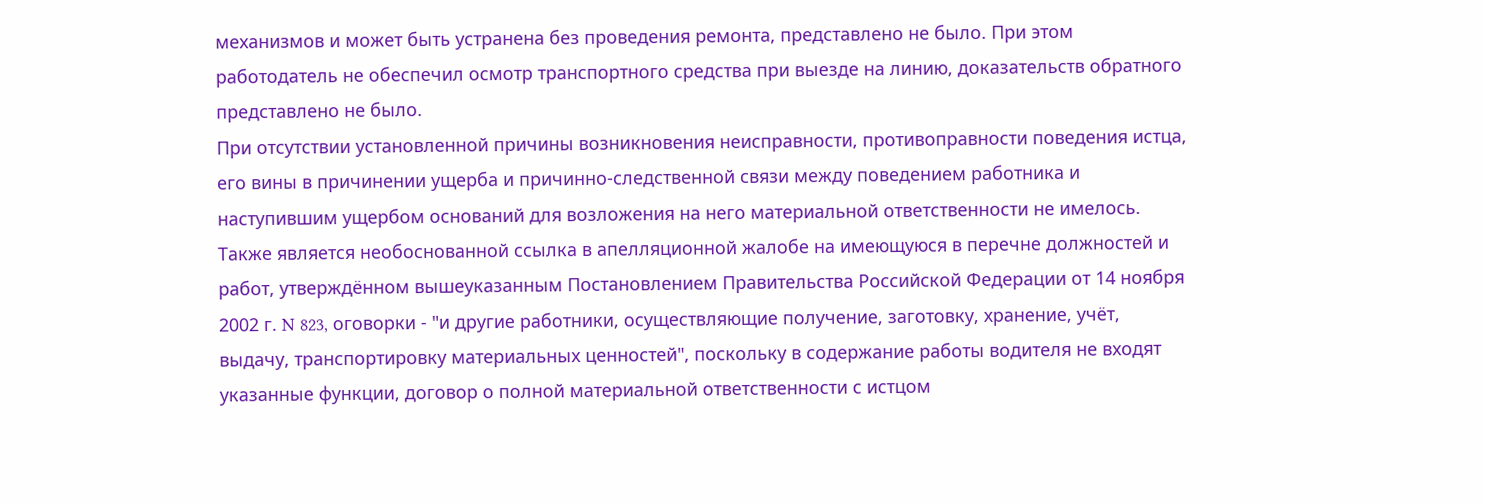механизмов и может быть устранена без проведения ремонта, представлено не было. При этом работодатель не обеспечил осмотр транспортного средства при выезде на линию, доказательств обратного представлено не было.
При отсутствии установленной причины возникновения неисправности, противоправности поведения истца, его вины в причинении ущерба и причинно-следственной связи между поведением работника и наступившим ущербом оснований для возложения на него материальной ответственности не имелось.
Также является необоснованной ссылка в апелляционной жалобе на имеющуюся в перечне должностей и работ, утверждённом вышеуказанным Постановлением Правительства Российской Федерации от 14 ноября 2002 г. N 823, оговорки - "и другие работники, осуществляющие получение, заготовку, хранение, учёт, выдачу, транспортировку материальных ценностей", поскольку в содержание работы водителя не входят указанные функции, договор о полной материальной ответственности с истцом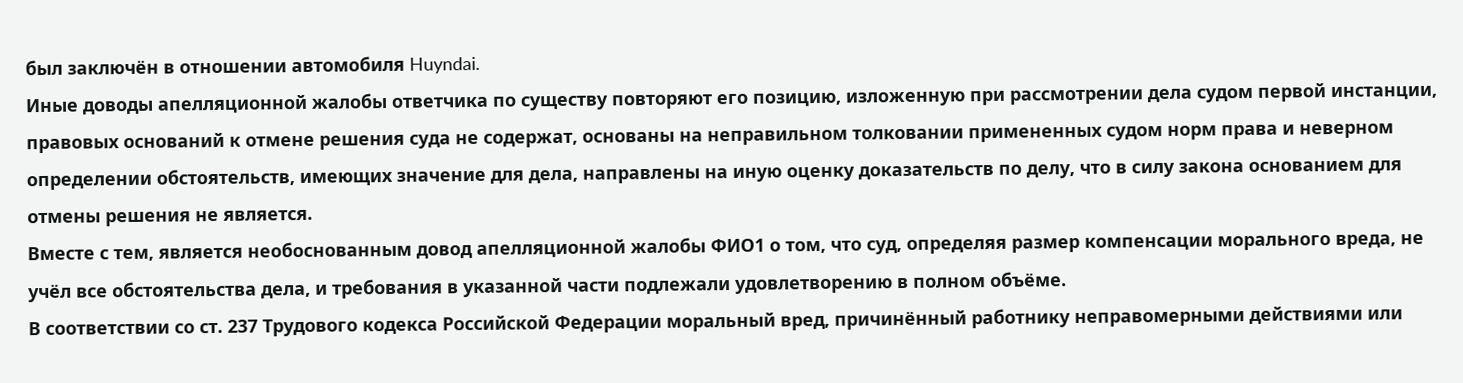был заключён в отношении автомобиля Huyndai.
Иные доводы апелляционной жалобы ответчика по существу повторяют его позицию, изложенную при рассмотрении дела судом первой инстанции, правовых оснований к отмене решения суда не содержат, основаны на неправильном толковании примененных судом норм права и неверном определении обстоятельств, имеющих значение для дела, направлены на иную оценку доказательств по делу, что в силу закона основанием для отмены решения не является.
Вместе с тем, является необоснованным довод апелляционной жалобы ФИО1 о том, что суд, определяя размер компенсации морального вреда, не учёл все обстоятельства дела, и требования в указанной части подлежали удовлетворению в полном объёме.
В соответствии со ст. 237 Трудового кодекса Российской Федерации моральный вред, причинённый работнику неправомерными действиями или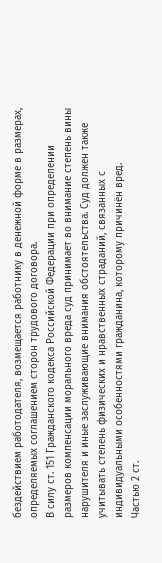бездействием работодателя, возмещается работнику в денежной форме в размерах, определяемых соглашением сторон трудового договора.
В силу ст. 151 Гражданского кодекса Российской Федерации при определении размеров компенсации морального вреда суд принимает во внимание степень вины нарушителя и иные заслуживающие внимания обстоятельства. Суд должен также учитывать степень физических и нравственных страданий, связанных с индивидуальными особенностями гражданина, которому причинён вред.
Частью 2 ст.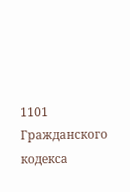1101 Гражданского кодекса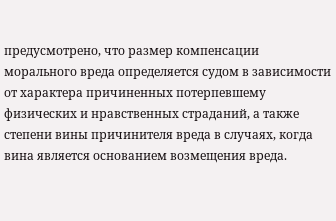предусмотрено, что размер компенсации морального вреда определяется судом в зависимости от характера причиненных потерпевшему физических и нравственных страданий, а также степени вины причинителя вреда в случаях, когда вина является основанием возмещения вреда.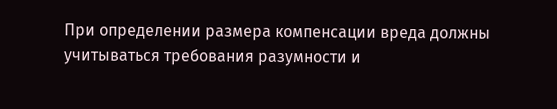При определении размера компенсации вреда должны учитываться требования разумности и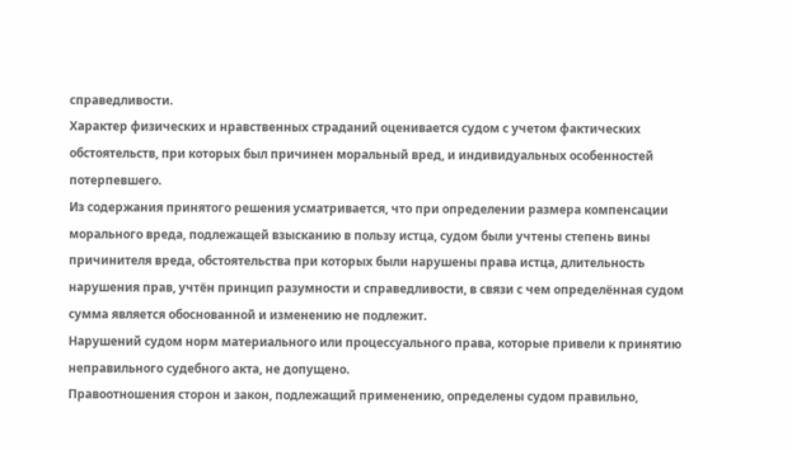справедливости.
Характер физических и нравственных страданий оценивается судом с учетом фактических обстоятельств, при которых был причинен моральный вред, и индивидуальных особенностей потерпевшего.
Из содержания принятого решения усматривается, что при определении размера компенсации морального вреда, подлежащей взысканию в пользу истца, судом были учтены степень вины причинителя вреда, обстоятельства при которых были нарушены права истца, длительность нарушения прав, учтён принцип разумности и справедливости, в связи с чем определённая судом сумма является обоснованной и изменению не подлежит.
Нарушений судом норм материального или процессуального права, которые привели к принятию неправильного судебного акта, не допущено.
Правоотношения сторон и закон, подлежащий применению, определены судом правильно,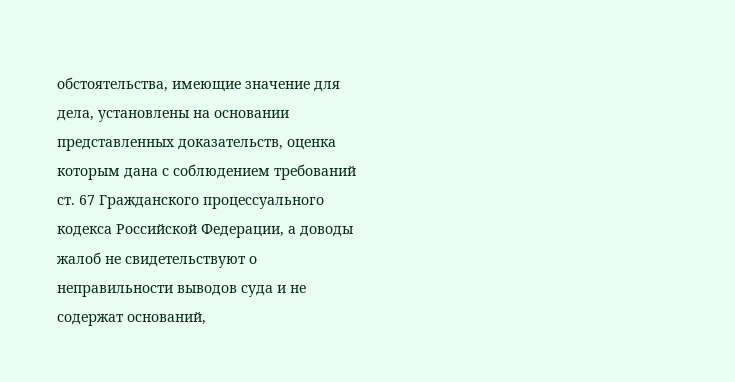обстоятельства, имеющие значение для дела, установлены на основании представленных доказательств, оценка которым дана с соблюдением требований ст. 67 Гражданского процессуального кодекса Российской Федерации, а доводы жалоб не свидетельствуют о неправильности выводов суда и не содержат оснований,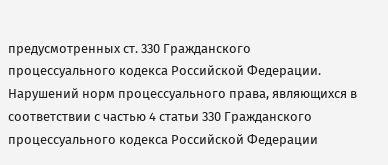предусмотренных ст. 330 Гражданского процессуального кодекса Российской Федерации.
Нарушений норм процессуального права, являющихся в соответствии с частью 4 статьи 330 Гражданского процессуального кодекса Российской Федерации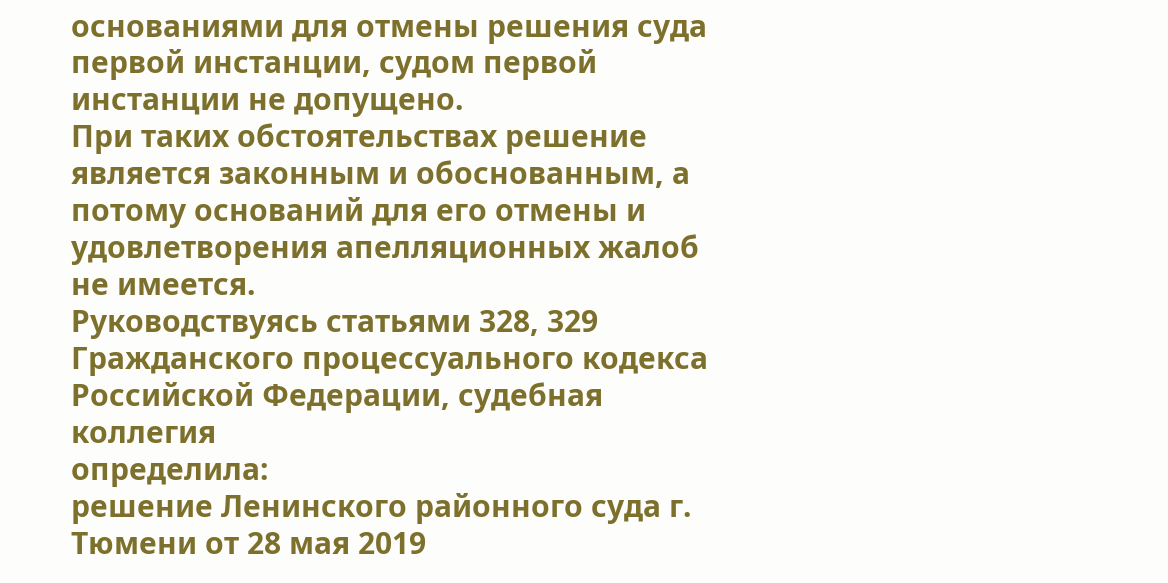основаниями для отмены решения суда первой инстанции, судом первой инстанции не допущено.
При таких обстоятельствах решение является законным и обоснованным, а потому оснований для его отмены и удовлетворения апелляционных жалоб не имеется.
Руководствуясь статьями 328, 329 Гражданского процессуального кодекса Российской Федерации, судебная коллегия
определила:
решение Ленинского районного суда г. Тюмени от 28 мая 2019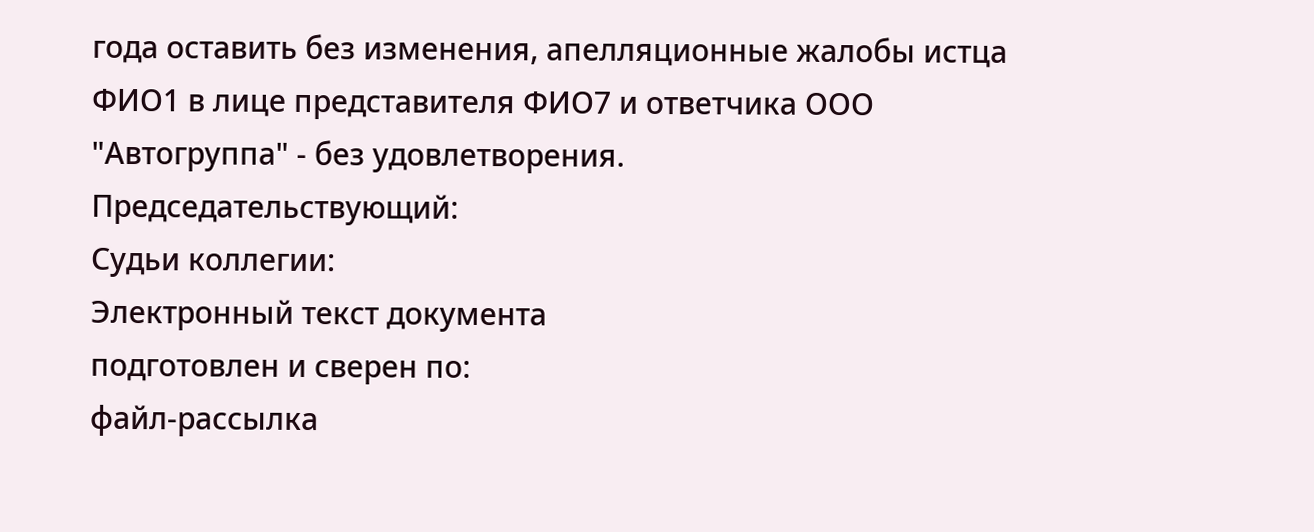года оставить без изменения, апелляционные жалобы истца ФИО1 в лице представителя ФИО7 и ответчика ООО "Автогруппа" - без удовлетворения.
Председательствующий:
Судьи коллегии:
Электронный текст документа
подготовлен и сверен по:
файл-рассылка